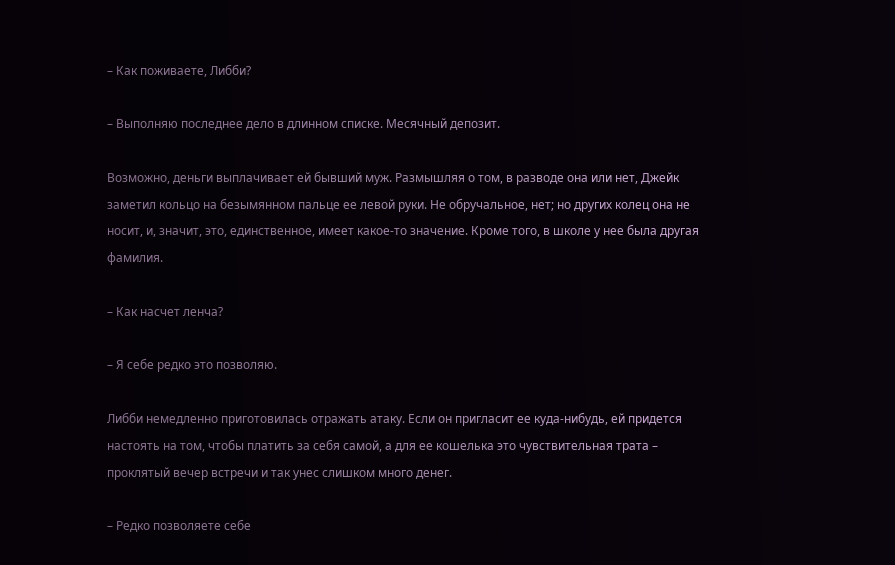– Как поживаете, Либби?

– Выполняю последнее дело в длинном списке. Месячный депозит.

Возможно, деньги выплачивает ей бывший муж. Размышляя о том, в разводе она или нет, Джейк заметил кольцо на безымянном пальце ее левой руки. Не обручальное, нет; но других колец она не носит, и, значит, это, единственное, имеет какое-то значение. Кроме того, в школе у нее была другая фамилия.

– Как насчет ленча?

– Я себе редко это позволяю.

Либби немедленно приготовилась отражать атаку. Если он пригласит ее куда-нибудь, ей придется настоять на том, чтобы платить за себя самой, а для ее кошелька это чувствительная трата – проклятый вечер встречи и так унес слишком много денег.

– Редко позволяете себе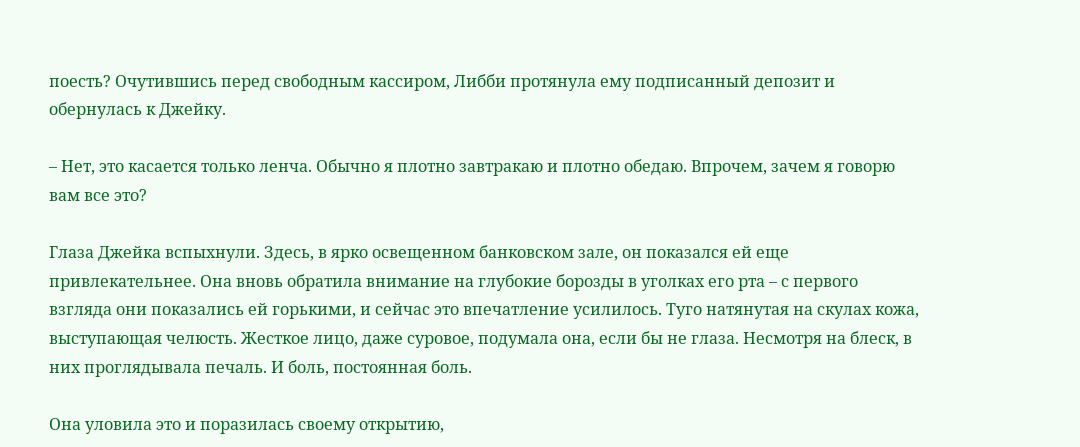поесть? Очутившись перед свободным кассиром, Либби протянула ему подписанный депозит и обернулась к Джейку.

– Нет, это касается только ленча. Обычно я плотно завтракаю и плотно обедаю. Впрочем, зачем я говорю вам все это?

Глаза Джейка вспыхнули. Здесь, в ярко освещенном банковском зале, он показался ей еще привлекательнее. Она вновь обратила внимание на глубокие борозды в уголках его рта – с первого взгляда они показались ей горькими, и сейчас это впечатление усилилось. Туго натянутая на скулах кожа, выступающая челюсть. Жесткое лицо, даже суровое, подумала она, если бы не глаза. Несмотря на блеск, в них проглядывала печаль. И боль, постоянная боль.

Она уловила это и поразилась своему открытию,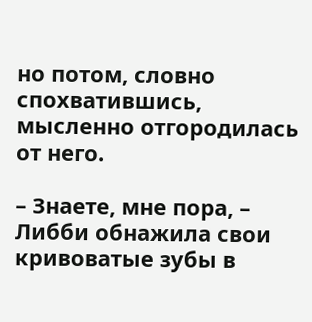но потом, словно спохватившись, мысленно отгородилась от него.

– Знаете, мне пора, – Либби обнажила свои кривоватые зубы в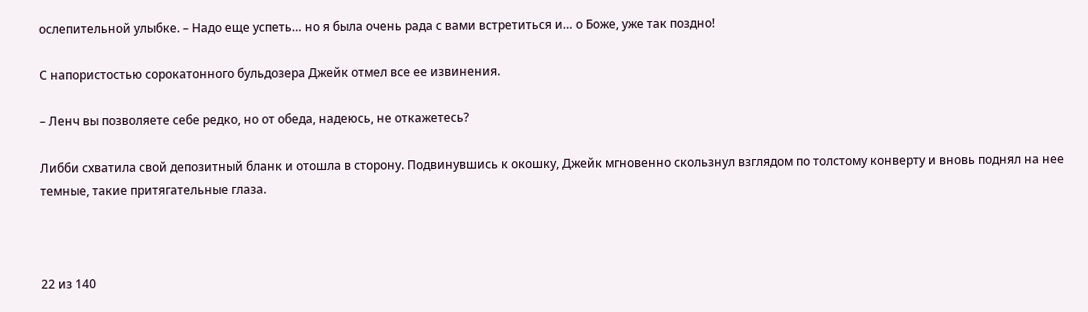ослепительной улыбке. – Надо еще успеть… но я была очень рада с вами встретиться и… о Боже, уже так поздно!

С напористостью сорокатонного бульдозера Джейк отмел все ее извинения.

– Ленч вы позволяете себе редко, но от обеда, надеюсь, не откажетесь?

Либби схватила свой депозитный бланк и отошла в сторону. Подвинувшись к окошку, Джейк мгновенно скользнул взглядом по толстому конверту и вновь поднял на нее темные, такие притягательные глаза.



22 из 140